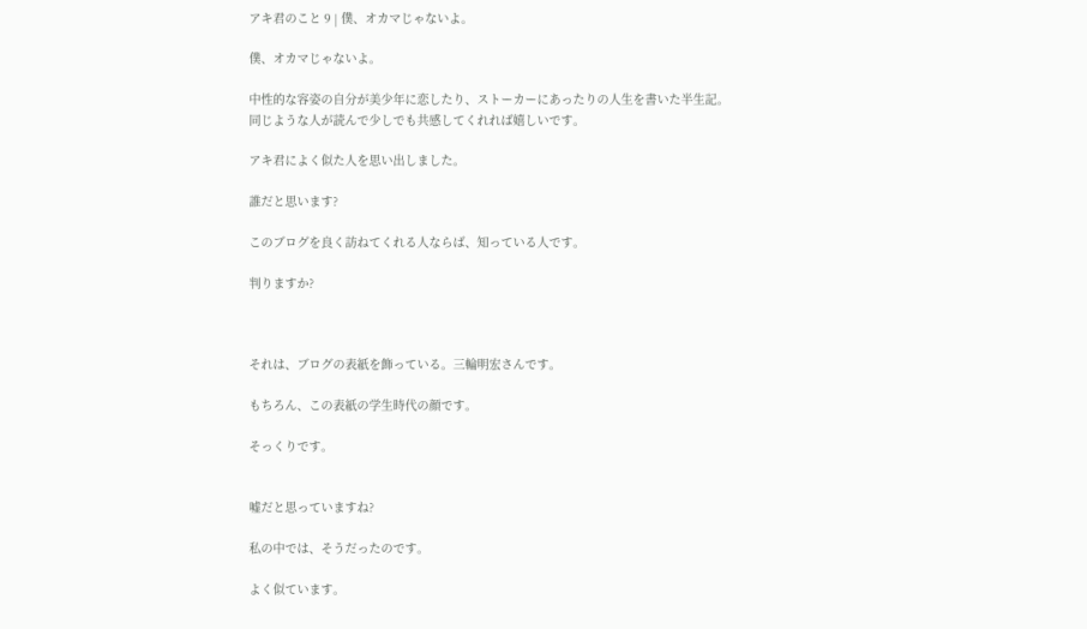アキ君のこと 9 | 僕、オカマじゃないよ。

僕、オカマじゃないよ。

中性的な容姿の自分が美少年に恋したり、ストーカーにあったりの人生を書いた半生記。
同じような人が読んで少しでも共感してくれれば嬉しいです。

アキ君によく似た人を思い出しました。

誰だと思います?

このブログを良く訪ねてくれる人ならば、知っている人です。

判りますか?



それは、ブログの表紙を飾っている。三輪明宏さんです。

もちろん、この表紙の学生時代の顔です。

そっくりです。


嘘だと思っていますね?

私の中では、そうだったのです。

よく似ています。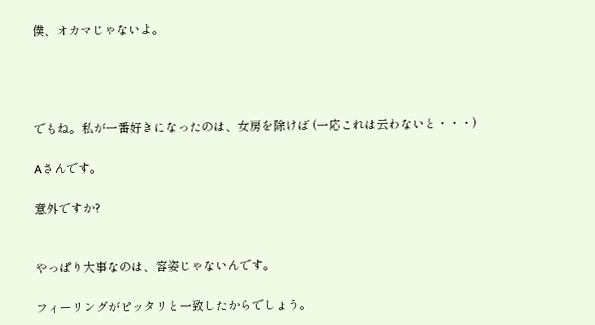僕、オカマじゃないよ。




でもね。私が一番好きになったのは、女房を除けば (一応これは云わないと・・・)

Aさんです。

意外ですか?


やっぱり大事なのは、容姿じゃないんです。

フィーリングがピッタリと一致したからでしょう。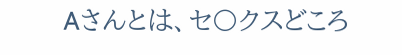Aさんとは、セ〇クスどころ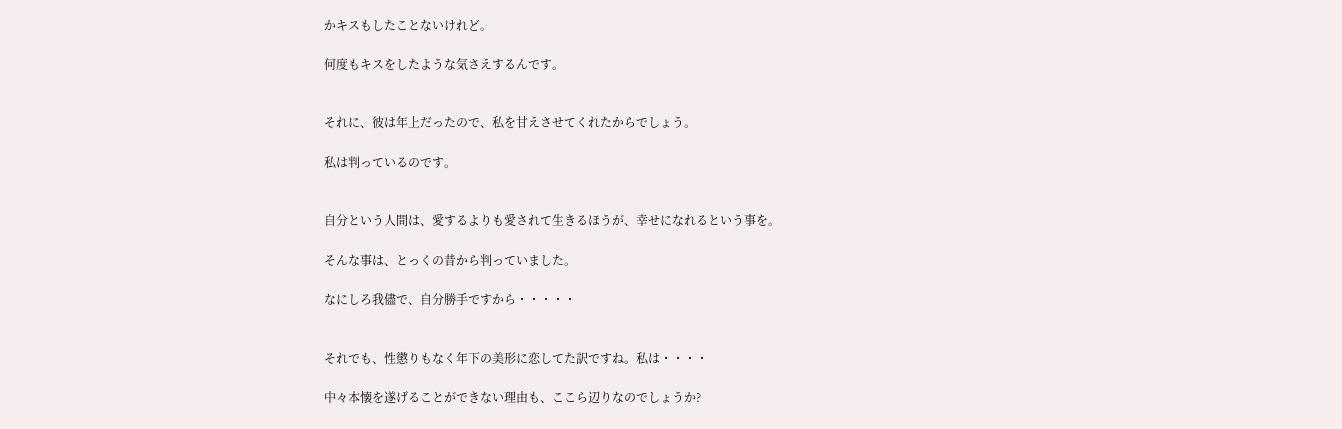かキスもしたことないけれど。

何度もキスをしたような気さえするんです。


それに、彼は年上だったので、私を甘えさせてくれたからでしょう。

私は判っているのです。


自分という人間は、愛するよりも愛されて生きるほうが、幸せになれるという事を。

そんな事は、とっくの昔から判っていました。

なにしろ我儘で、自分勝手ですから・・・・・


それでも、性懲りもなく年下の美形に恋してた訳ですね。私は・・・・

中々本懐を遂げることができない理由も、ここら辺りなのでしょうか?